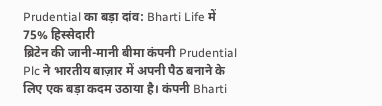Prudential का बड़ा दांव: Bharti Life में 75% हिस्सेदारी
ब्रिटेन की जानी-मानी बीमा कंपनी Prudential Plc ने भारतीय बाज़ार में अपनी पैठ बनाने के लिए एक बड़ा कदम उठाया है। कंपनी Bharti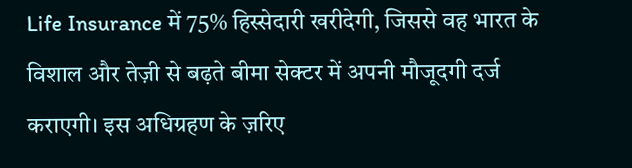Life Insurance में 75% हिस्सेदारी खरीदेगी, जिससे वह भारत के विशाल और तेज़ी से बढ़ते बीमा सेक्टर में अपनी मौजूदगी दर्ज कराएगी। इस अधिग्रहण के ज़रिए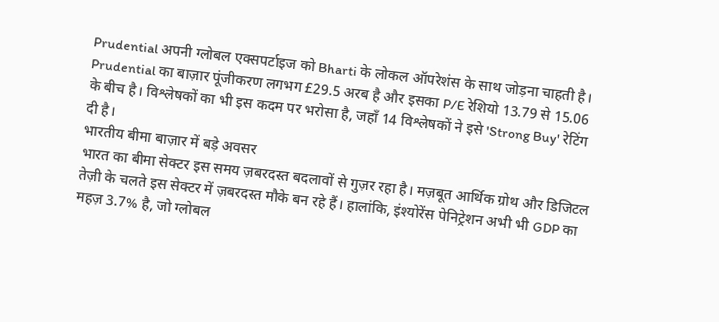Prudential अपनी ग्लोबल एक्सपर्टाइज को Bharti के लोकल ऑपरेशंस के साथ जोड़ना चाहती है। Prudential का बाज़ार पूंजीकरण लगभग £29.5 अरब है और इसका P/E रेशियो 13.79 से 15.06 के बीच है। विश्लेषकों का भी इस कदम पर भरोसा है, जहाँ 14 विश्लेषकों ने इसे 'Strong Buy' रेटिंग दी है।
भारतीय बीमा बाज़ार में बड़े अवसर
भारत का बीमा सेक्टर इस समय ज़बरदस्त बदलावों से गुज़र रहा है। मज़बूत आर्थिक ग्रोथ और डिजिटल तेज़ी के चलते इस सेक्टर में ज़बरदस्त मौके बन रहे हैं। हालांकि, इंश्योरेंस पेनिट्रेशन अभी भी GDP का महज़ 3.7% है, जो ग्लोबल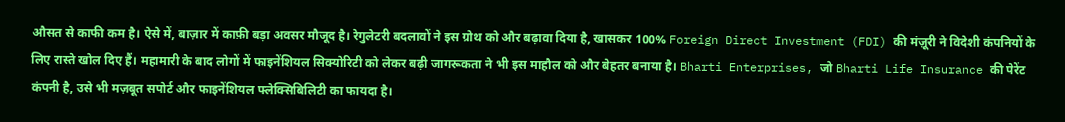औसत से काफी कम है। ऐसे में, बाज़ार में काफ़ी बड़ा अवसर मौजूद है। रेगुलेटरी बदलावों ने इस ग्रोथ को और बढ़ावा दिया है, खासकर 100% Foreign Direct Investment (FDI) की मंज़ूरी ने विदेशी कंपनियों के लिए रास्ते खोल दिए हैं। महामारी के बाद लोगों में फाइनेंशियल सिक्योरिटी को लेकर बढ़ी जागरूकता ने भी इस माहौल को और बेहतर बनाया है। Bharti Enterprises, जो Bharti Life Insurance की पेरेंट कंपनी है, उसे भी मज़बूत सपोर्ट और फाइनेंशियल फ्लेक्सिबिलिटी का फायदा है।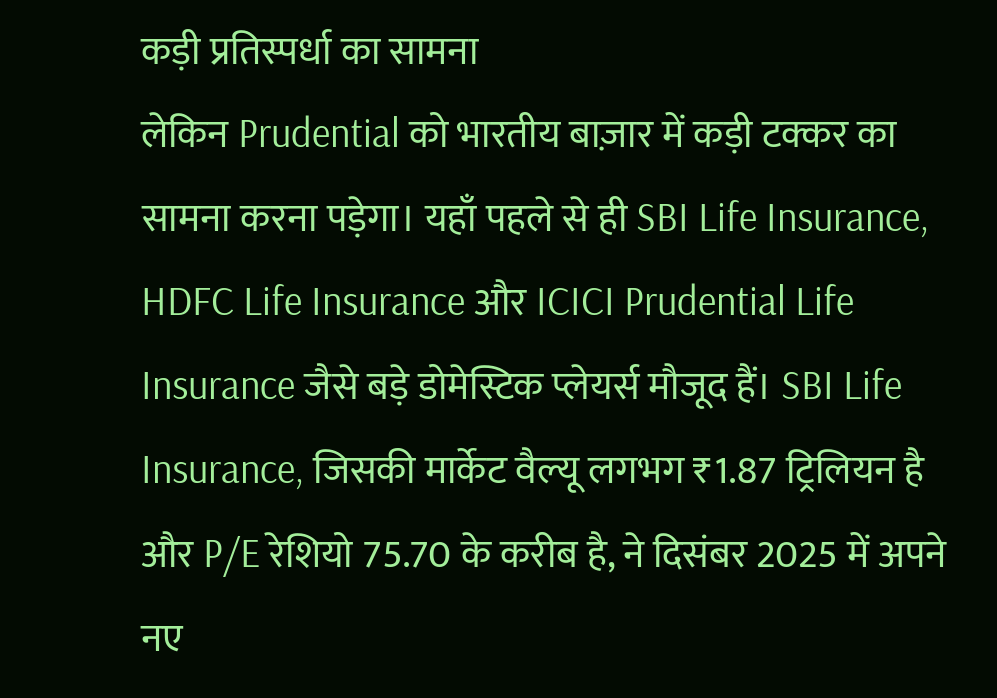कड़ी प्रतिस्पर्धा का सामना
लेकिन Prudential को भारतीय बाज़ार में कड़ी टक्कर का सामना करना पड़ेगा। यहाँ पहले से ही SBI Life Insurance, HDFC Life Insurance और ICICI Prudential Life Insurance जैसे बड़े डोमेस्टिक प्लेयर्स मौजूद हैं। SBI Life Insurance, जिसकी मार्केट वैल्यू लगभग ₹1.87 ट्रिलियन है और P/E रेशियो 75.70 के करीब है, ने दिसंबर 2025 में अपने नए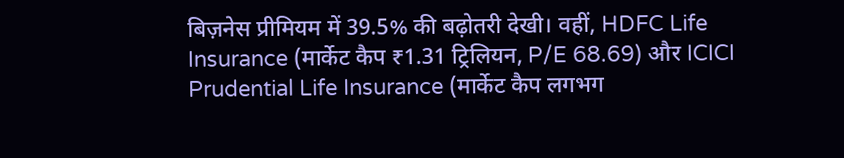बिज़नेस प्रीमियम में 39.5% की बढ़ोतरी देखी। वहीं, HDFC Life Insurance (मार्केट कैप ₹1.31 ट्रिलियन, P/E 68.69) और ICICI Prudential Life Insurance (मार्केट कैप लगभग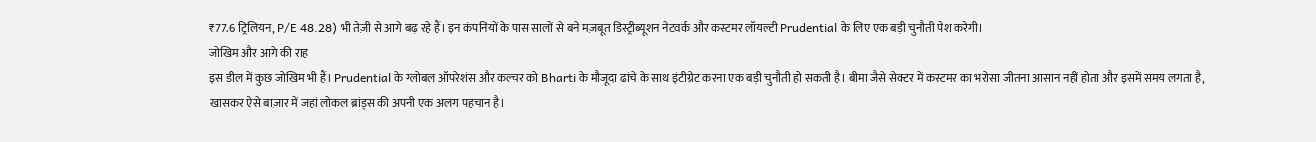₹77.6 ट्रिलियन, P/E 48.28) भी तेज़ी से आगे बढ़ रहे हैं। इन कंपनियों के पास सालों से बने मज़बूत डिस्ट्रीब्यूशन नेटवर्क और कस्टमर लॉयल्टी Prudential के लिए एक बड़ी चुनौती पेश करेगी।
जोखिम और आगे की राह
इस डील में कुछ जोखिम भी हैं। Prudential के ग्लोबल ऑपरेशंस और कल्चर को Bharti के मौजूदा ढांचे के साथ इंटीग्रेट करना एक बड़ी चुनौती हो सकती है। बीमा जैसे सेक्टर में कस्टमर का भरोसा जीतना आसान नहीं होता और इसमें समय लगता है, खासकर ऐसे बाज़ार में जहां लोकल ब्रांड्स की अपनी एक अलग पहचान है।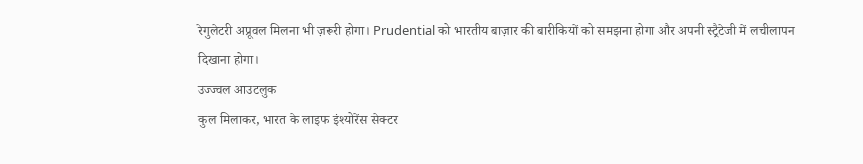रेगुलेटरी अप्रूवल मिलना भी ज़रूरी होगा। Prudential को भारतीय बाज़ार की बारीकियों को समझना होगा और अपनी स्ट्रैटेजी में लचीलापन दिखाना होगा।
उज्ज्वल आउटलुक
कुल मिलाकर, भारत के लाइफ इंश्योरेंस सेक्टर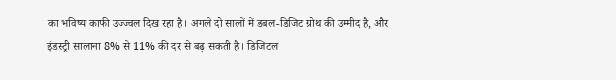का भविष्य काफी उज्ज्वल दिख रहा है। अगले दो सालों में डबल-डिजिट ग्रोथ की उम्मीद है, और इंडस्ट्री सालाना 8% से 11% की दर से बढ़ सकती है। डिजिटल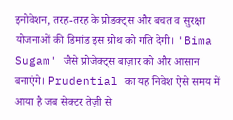इनोवेशन, तरह-तरह के प्रोडक्ट्स और बचत व सुरक्षा योजनाओं की डिमांड इस ग्रोथ को गति देगी। 'Bima Sugam' जैसे प्रोजेक्ट्स बाज़ार को और आसान बनाएंगे। Prudential का यह निवेश ऐसे समय में आया है जब सेक्टर तेज़ी से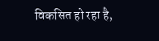विकसित हो रहा है,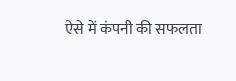ऐसे में कंपनी की सफलता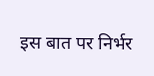इस बात पर निर्भर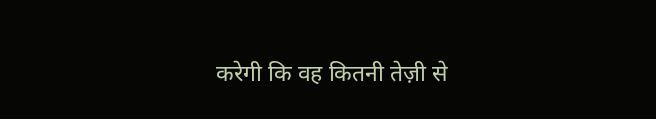करेगी कि वह कितनी तेज़ी से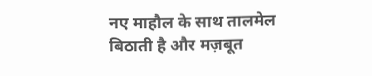नए माहौल के साथ तालमेल बिठाती है और मज़बूत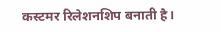कस्टमर रिलेशनशिप बनाती है।